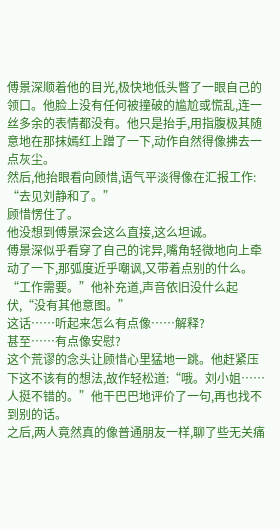傅景深顺着他的目光,极快地低头瞥了一眼自己的领口。他脸上没有任何被撞破的尴尬或慌乱,连一丝多余的表情都没有。他只是抬手,用指腹极其随意地在那抹嫣红上蹭了一下,动作自然得像拂去一点灰尘。
然后,他抬眼看向顾惜,语气平淡得像在汇报工作:
“去见刘静和了。”
顾惜愣住了。
他没想到傅景深会这么直接,这么坦诚。
傅景深似乎看穿了自己的诧异,嘴角轻微地向上牵动了一下,那弧度近乎嘲讽,又带着点别的什么。
“工作需要。”他补充道,声音依旧没什么起伏,“没有其他意图。”
这话……听起来怎么有点像……解释?
甚至……有点像安慰?
这个荒谬的念头让顾惜心里猛地一跳。他赶紧压下这不该有的想法,故作轻松道:“哦。刘小姐……人挺不错的。”他干巴巴地评价了一句,再也找不到别的话。
之后,两人竟然真的像普通朋友一样,聊了些无关痛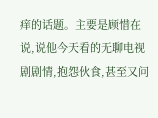痒的话题。主要是顾惜在说,说他今天看的无聊电视剧剧情,抱怨伙食,甚至又问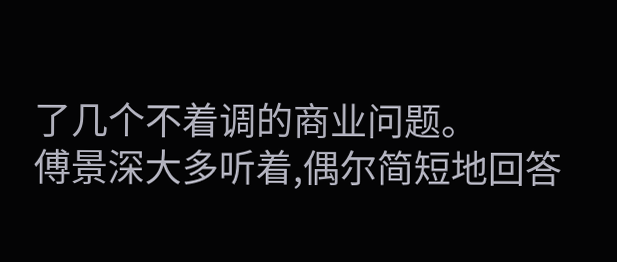了几个不着调的商业问题。
傅景深大多听着,偶尔简短地回答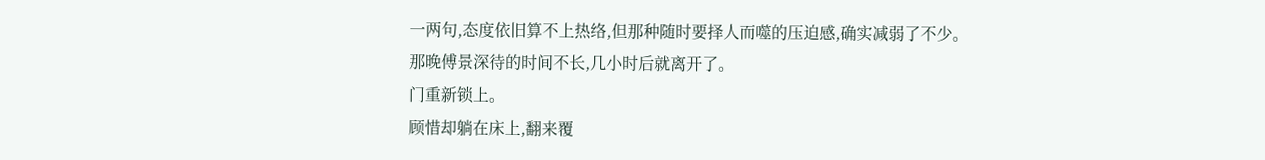一两句,态度依旧算不上热络,但那种随时要择人而噬的压迫感,确实减弱了不少。
那晚傅景深待的时间不长,几小时后就离开了。
门重新锁上。
顾惜却躺在床上,翻来覆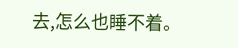去,怎么也睡不着。